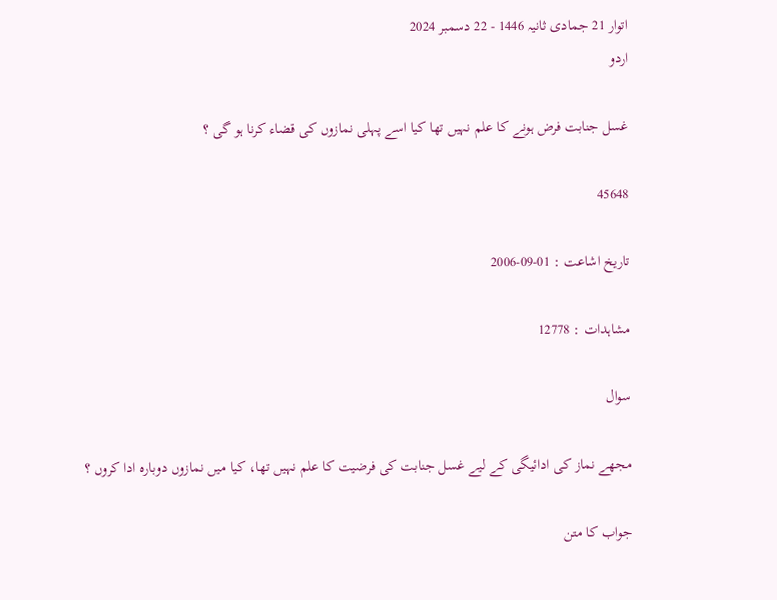اتوار 21 جمادی ثانیہ 1446 - 22 دسمبر 2024
اردو

غسل جنابت فرض ہونے كا علم نہيں تھا كيا اسے پہلى نمازوں كى قضاء كرنا ہو گى ؟

45648

تاریخ اشاعت : 01-09-2006

مشاہدات : 12778

سوال

مجھے نماز كى ادائيگى كے ليے غسل جنابت كى فرضيت كا علم نہيں تھا، كيا ميں نمازوں دوبارہ ادا كروں ؟

جواب کا متن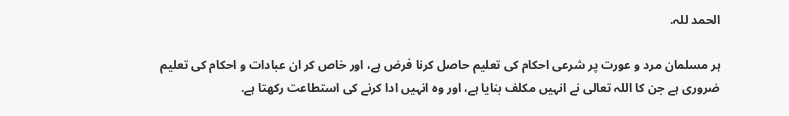الحمد للہ.

ہر مسلمان مرد و عورت پر شرعى احكام كى تعليم حاصل كرنا فرض ہے، اور خاص كر ان عبادات و احكام كى تعليم ضرورى ہے جن كا اللہ تعالى نے انہيں مكلف بنايا ہے، اور وہ انہيں ادا كرنے كى استطاعت ركھتا ہے.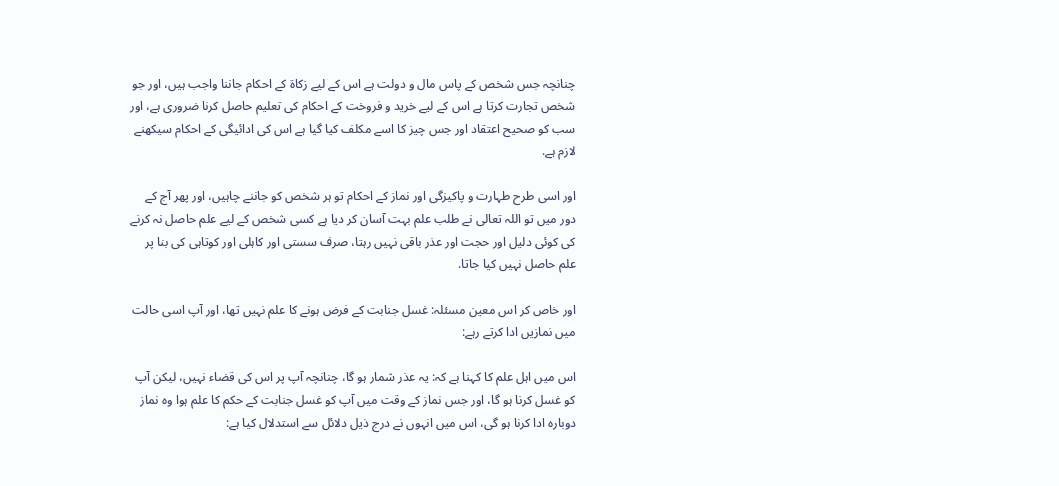چنانچہ جس شخص كے پاس مال و دولت ہے اس كے ليے زكاۃ كے احكام جاننا واجب ہيں، اور جو شخص تجارت كرتا ہے اس كے ليے خريد و فروخت كے احكام كى تعليم حاصل كرنا ضرورى ہے، اور سب كو صحيح اعتقاد اور جس چيز كا اسے مكلف كيا گيا ہے اس كى ادائيگى كے احكام سيكھنے لازم ہے.

اور اسى طرح طہارت و پاكيزگى اور نماز كے احكام تو ہر شخص كو جاننے چاہيں، اور پھر آج كے دور ميں تو اللہ تعالى نے طلب علم بہت آسان كر ديا ہے كسى شخص كے ليے علم حاصل نہ كرنے كى كوئى دليل اور حجت اور عذر باقى نہيں رہتا، صرف سستى اور كاہلى اور كوتاہى كى بنا پر علم حاصل نہيں كيا جاتا.

اور خاص كر اس معين مسئلہ: غسل جنابت كے فرض ہونے كا علم نہيں تھا، اور آپ اسى حالت ميں نمازيں ادا كرتے رہے:

اس ميں اہل علم كا كہنا ہے كہ: يہ عذر شمار ہو گا، چنانچہ آپ پر اس كى قضاء نہيں، ليكن آپ كو غسل كرنا ہو گا، اور جس نماز كے وقت ميں آپ كو غسل جنابت كے حكم كا علم ہوا وہ نماز دوبارہ ادا كرنا ہو گى، اس ميں انہوں نے درج ذيل دلائل سے استدلال كيا ہے: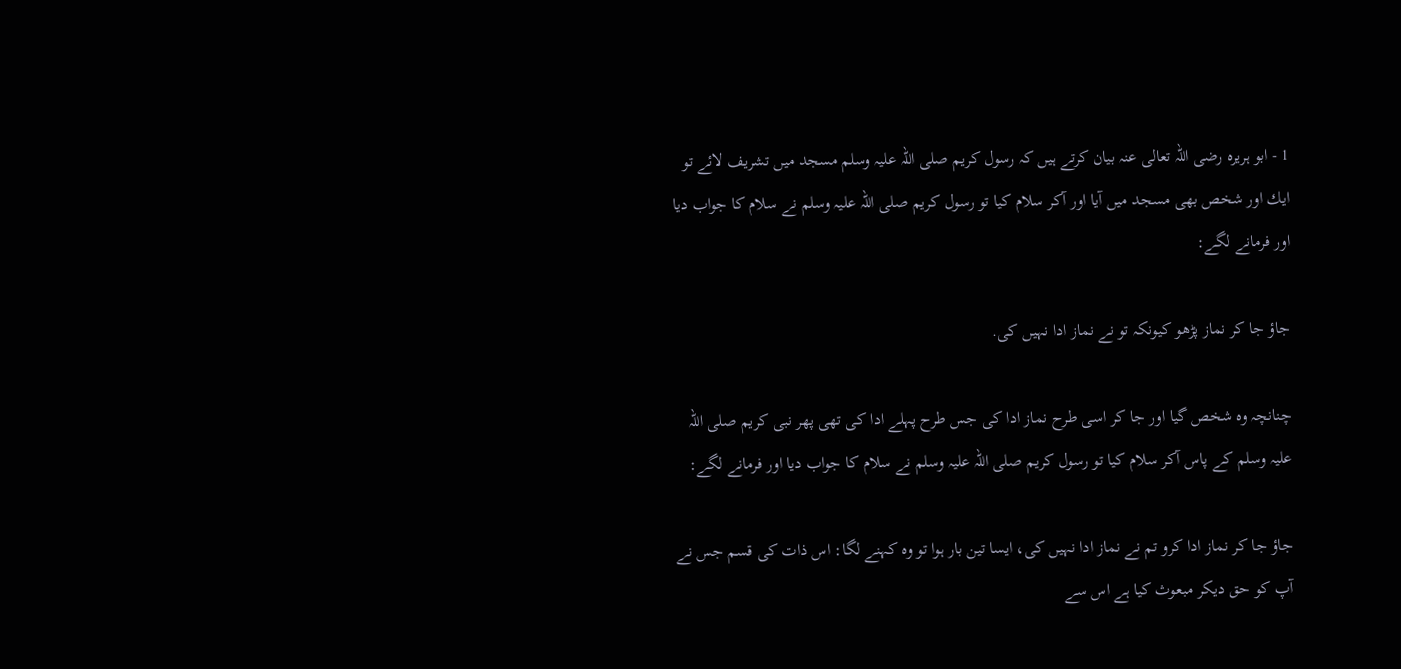1 - ابو ہريرہ رضى اللہ تعالى عنہ بيان كرتے ہيں كہ رسول كريم صلى اللہ عليہ وسلم مسجد ميں تشريف لائے تو ايك اور شخص بھى مسجد ميں آيا اور آكر سلام كيا تو رسول كريم صلى اللہ عليہ وسلم نے سلام كا جواب ديا اور فرمانے لگے:

جاؤ جا كر نماز پڑھو كيونكہ تو نے نماز ادا نہيں كى.

چنانچہ وہ شخص گيا اور جا كر اسى طرح نماز ادا كى جس طرح پہلے ادا كى تھى پھر نبى كريم صلى اللہ عليہ وسلم كے پاس آكر سلام كيا تو رسول كريم صلى اللہ عليہ وسلم نے سلام كا جواب ديا اور فرمانے لگے:

جاؤ جا كر نماز ادا كرو تم نے نماز ادا نہيں كى، ايسا تين بار ہوا تو وہ كہنے لگا: اس ذات كى قسم جس نے آپ كو حق ديكر مبعوث كيا ہے اس سے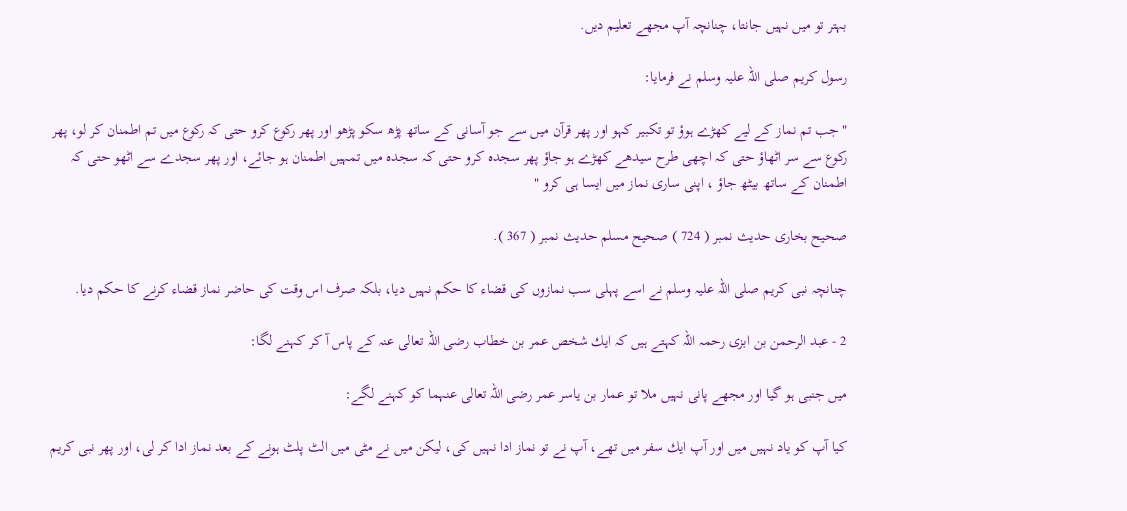بہتر تو ميں نہيں جانتا، چنانچہ آپ مجھے تعليم ديں.

رسول كريم صلى اللہ عليہ وسلم نے فرمايا:

" جب تم نماز كے ليے كھڑے ہوؤ تو تكبير كہو اور پھر قرآن ميں سے جو آسانى كے ساتھ پڑھ سكو پڑھو اور پھر ركوع كرو حتى كہ ركوع ميں تم اطمنان كر لو، پھر ركوع سے سر اٹھاؤ حتى كہ اچھى طرح سيدھے كھڑے ہو جاؤ پھر سجدہ كرو حتى كہ سجدہ ميں تمہيں اطمنان ہو جائے، اور پھر سجدے سے اٹھو حتى كہ اطمنان كے ساتھ بيٹھ جاؤ ، اپنى سارى نماز ميں ايسا ہى كرو "

صحيح بخارى حديث نمبر ( 724 ) صحيح مسلم حديث نمبر ( 367 ).

چنانچہ نبى كريم صلى اللہ عليہ وسلم نے اسے پہلى سب نمازوں كى قضاء كا حكم نہيں ديا، بلكہ صرف اس وقت كى حاضر نماز قضاء كرنے كا حكم ديا.

2 - عبد الرحمن بن ابزى رحمہ اللہ كہتے ہيں كہ ايك شخص عمر بن خطاب رضى اللہ تعالى عنہ كے پاس آ كر كہنے لگا:

ميں جنبى ہو گيا اور مجھے پانى نہيں ملا تو عمار بن ياسر عمر رضى اللہ تعالى عنہما كو كہنے لگے:

كيا آپ كو ياد نہيں ميں اور آپ ايك سفر ميں تھے، آپ نے تو نماز ادا نہيں كى، ليكن ميں نے مٹى ميں الٹ پلٹ ہونے كے بعد نماز ادا كر لى، اور پھر نبى كريم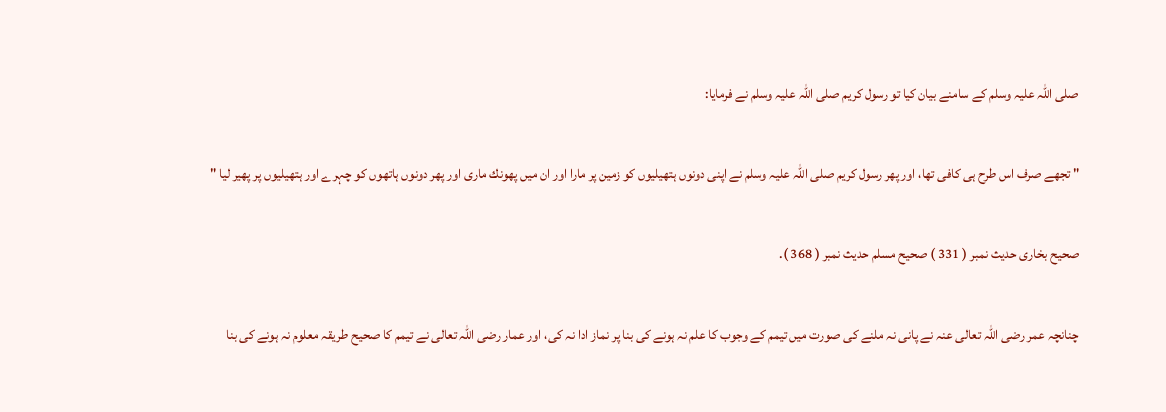صلى اللہ عليہ وسلم كے سامنے بيان كيا تو رسول كريم صلى اللہ عليہ وسلم نے فرمايا:

" تجھے صرف اس طرح ہى كافى تھا، اور پھر رسول كريم صلى اللہ عليہ وسلم نے اپنى دونوں ہتھيليوں كو زمين پر مارا اور ان ميں پھونك مارى اور پھر دونوں ہاتھوں كو چہرے اور ہتھيليوں پر پھير ليا "

صحيح بخارى حديث نمبر ( 331 ) صحيح مسلم حديث نمبر ( 368 ).

چنانچہ عمر رضى اللہ تعالى عنہ نے پانى نہ ملنے كى صورت ميں تيمم كے وجوب كا علم نہ ہونے كى بنا پر نماز ادا نہ كى، اور عمار رضى اللہ تعالى نے تيمم كا صحيح طريقہ معلوم نہ ہونے كى بنا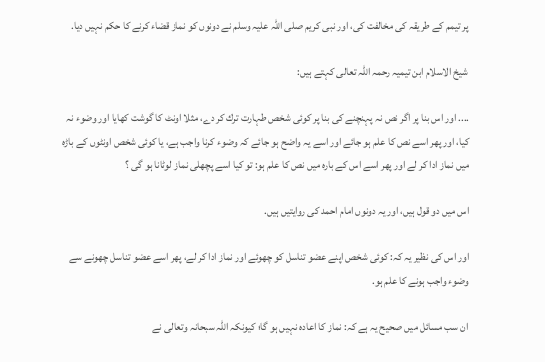پر تيمم كے طريقہ كى مخالفت كى، اور نبى كريم صلى اللہ عليہ وسلم نے دونوں كو نماز قضاء كرنے كا حكم نہيں ديا.

شيخ الاسلام ابن تيميہ رحمہ اللہ تعالى كہتے ہيں:

.... اور اس بنا پر اگر نص نہ پہنچنے كى بنا پر كوئى شخص طہارت ترك كر دے، مثلا اونٹ كا گوشت كھايا اور وضوء نہ كيا، اور پھر اسے نص كا علم ہو جائے اور اسے يہ واضح ہو جائے كہ وضوء كرنا واجب ہے، يا كوئى شخص اونٹوں كے باڑہ ميں نماز ادا كر لے اور پھر اسے اس كے بارہ ميں نص كا علم ہو: تو كيا اسے پچھلى نماز لوٹانا ہو گى ؟

اس ميں دو قول ہيں، اور يہ دونوں امام احمد كى روايتيں ہيں.

اور اس كى نظير يہ كہ: كوئى شخص اپنے عضو تناسل كو چھوئے اور نماز ادا كر لے، پھر اسے عضو تناسل چھونے سے وضوء واجب ہونے كا علم ہو.

ان سب مسائل ميں صحيح يہ ہے كہ: نماز كا اعادہ نہيں ہو گا؛ كيونكہ اللہ سبحانہ وتعالى نے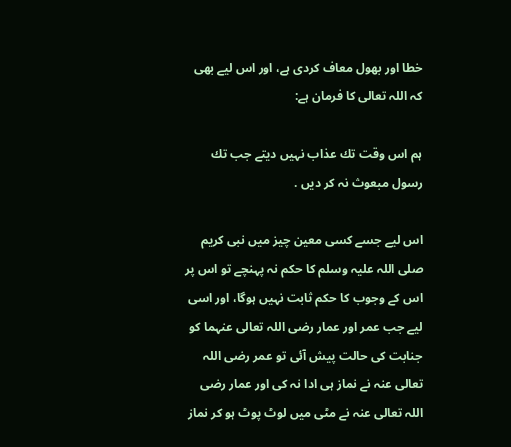خطا اور بھول معاف كردى ہے، اور اس ليے بھى كہ اللہ تعالى كا فرمان ہے:

ہم اس وقت تك عذاب نہيں ديتے جب تك رسول مبعوث نہ كر ديں .

اس ليے جسے كسى معين چيز ميں نبى كريم صلى اللہ عليہ وسلم كا حكم نہ پہنچے تو اس پر اس كے وجوب كا حكم ثابت نہيں ہوگا، اور اسى ليے جب عمر اور عمار رضى اللہ تعالى عنہما كو جنابت كى حالت پيش آئى تو عمر رضى اللہ تعالى عنہ نے نماز ہى ادا نہ كى اور عمار رضى اللہ تعالى عنہ نے مٹى ميں لوٹ پوٹ ہو كر نماز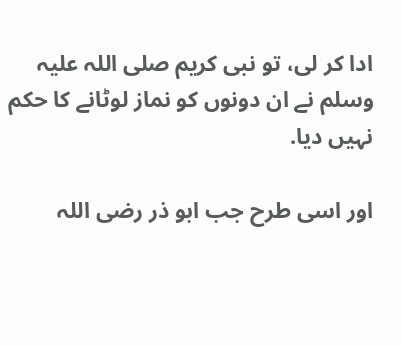ادا كر لى، تو نبى كريم صلى اللہ عليہ وسلم نے ان دونوں كو نماز لوٹانے كا حكم نہيں ديا.

اور اسى طرح جب ابو ذر رضى اللہ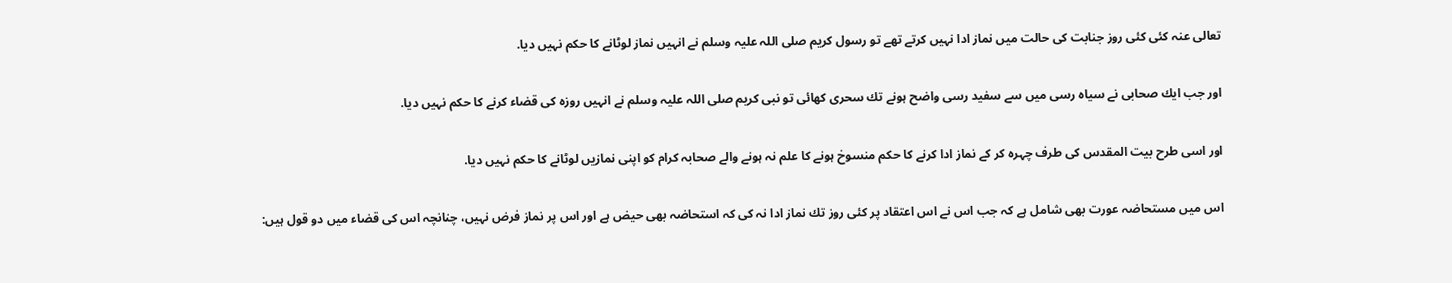تعالى عنہ كئى كئى روز جنابت كى حالت ميں نماز ادا نہيں كرتے تھے تو رسول كريم صلى اللہ عليہ وسلم نے انہيں نماز لوٹانے كا حكم نہيں ديا.

اور جب ايك صحابى نے سياہ رسى ميں سے سفيد رسى واضح ہونے تك سحرى كھائى تو نبى كريم صلى اللہ عليہ وسلم نے انہيں روزہ كى قضاء كرنے كا حكم نہيں ديا.

اور اسى طرح بيت المقدس كى طرف چہرہ كر كے نماز ادا كرنے كا حكم منسوخ ہونے كا علم نہ ہونے والے صحابہ كرام كو اپنى نمازيں لوٹانے كا حكم نہيں ديا.

اس ميں مستحاضہ عورت بھى شامل ہے كہ جب اس نے اس اعتقاد پر كئى روز تك نماز ادا نہ كى كہ استحاضہ بھى حيض ہے اور اس پر نماز فرض نہيں، چنانچہ اس كى قضاء ميں دو قول ہيں: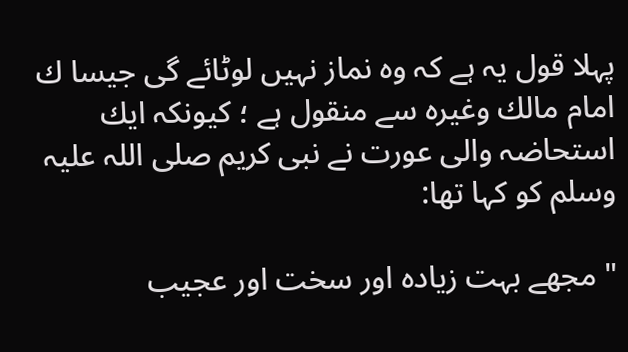پہلا قول يہ ہے كہ وہ نماز نہيں لوٹائے گى جيسا ك امام مالك وغيرہ سے منقول ہے ؛ كيونكہ ايك استحاضہ والى عورت نے نبى كريم صلى اللہ عليہ وسلم كو كہا تھا:

" مجھے بہت زيادہ اور سخت اور عجيب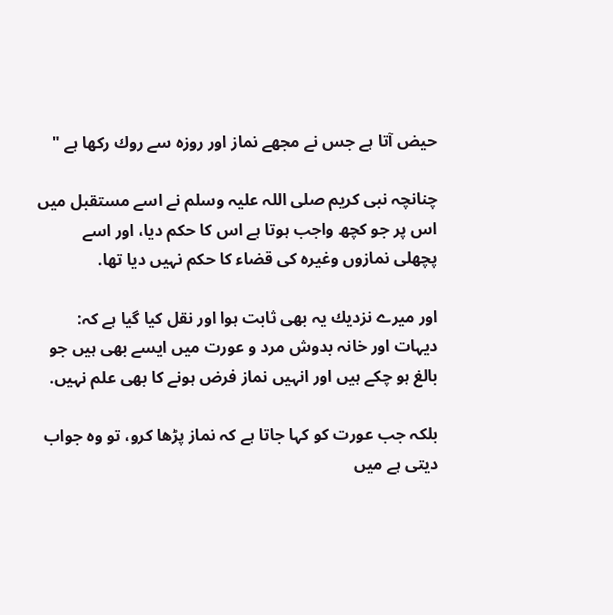حيض آتا ہے جس نے مجھے نماز اور روزہ سے روك ركھا ہے "

چنانچہ نبى كريم صلى اللہ عليہ وسلم نے اسے مستقبل ميں اس پر جو كچھ واجب ہوتا ہے اس كا حكم ديا، اور اسے پچھلى نمازوں وغيرہ كى قضاء كا حكم نہيں ديا تھا.

اور ميرے نزديك يہ بھى ثابت ہوا اور نقل كيا گيا ہے كہ: ديہات اور خانہ بدوش مرد و عورت ميں ايسے بھى ہيں جو بالغ ہو چكے ہيں اور انہيں نماز فرض ہونے كا بھى علم نہيں.

بلكہ جب عورت كو كہا جاتا ہے كہ نماز پڑھا كرو، تو وہ جواب ديتى ہے ميں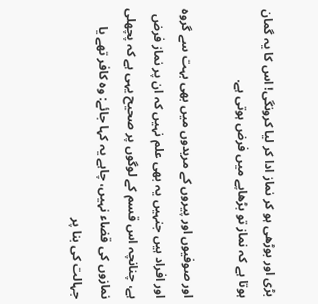بڑى اور بوڑھى ہو كر نماز ادا كر ليا كرونگى! اس كا يہ گمان ہوتا ہے كہ نماز تو بڑھاپے ميں فرض ہوتى ہے.

اور صوفيوں اور پيروں كے مريدوں ميں بھى بہت سے گروہ اور افراد ہيں جنہيں يہ بھى علم نہيں كہ ان پر نماز فرض ہے، چنانچہ اس قسم كے لوگوں پر صحيح يہى ہے كہ پچھلى نمازوں كى قضاء نہيں، چاہے يہ كہا جائے: وہ كافر تھے يا جہالت كى بنا پر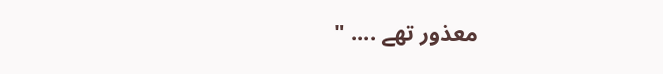معذور تھے .... "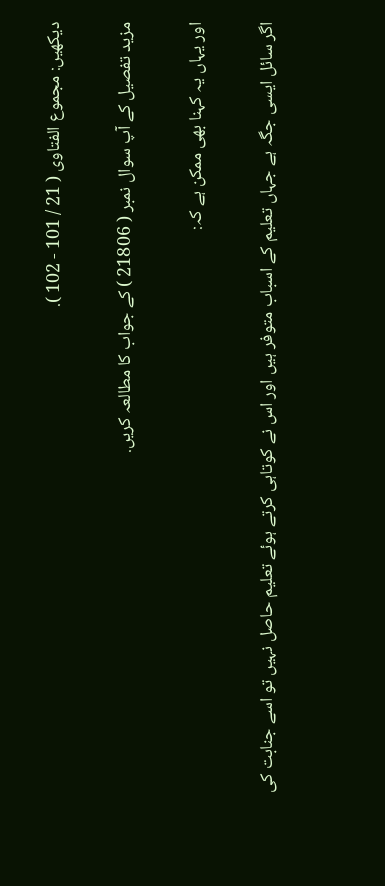ديكھيں: مجموع الفتاوى ( 21 / 101 - 102 ).

مزيد تفصيل كے آپ سوال نمبر ( 21806 ) كے جواب كا مطالعہ كريں.

اور يہاں يہ كہنا بھى ممكن ہے كہ:

اگر سائل ايسى جگہ ہے جہاں تعليم كے اسباب متوفر ہيں اور اس نے كوتاہى كرتے ہوئے تعليم حاصل نہيں تو اسے جنابت كى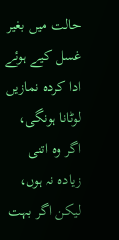حالت ميں بغير غسل كيے ہوئے ادا كردہ نمازيں لوٹانا ہونگى، اگر وہ اتنى زيادہ نہ ہوں، ليكن اگر بہت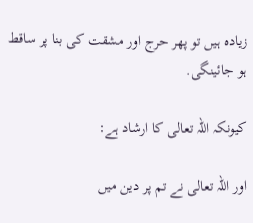زيادہ ہيں تو پھر حرج اور مشقت كى بنا پر ساقط ہو جائينگى.

كيونكہ اللہ تعالى كا ارشاد ہے:

اور اللہ تعالى نے تم پر دين ميں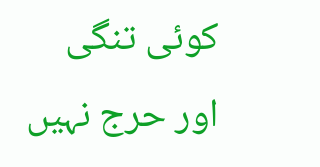كوئى تنگى اور حرج نہيں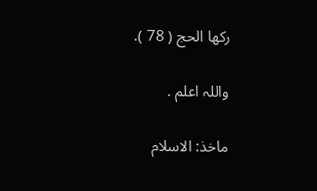ركھا الحج ( 78 ).

واللہ اعلم .

ماخذ: الاسلام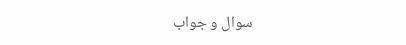سوال و جواب